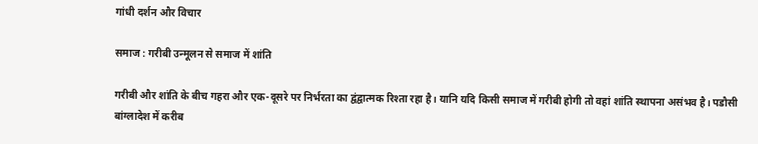गांधी दर्शन और विचार

समाज : गरीबी उन्मूलन से समाज में शांति

गरीबी और शांति के बीच गहरा और एक-दूसरे पर निर्भरता का द्वंद्वात्मक रिश्ता रहा है। यानि यदि किसी समाज में गरीबी होगी तो वहां शांति स्थापना असंभव है। पडौसी बांग्लादेश में करीब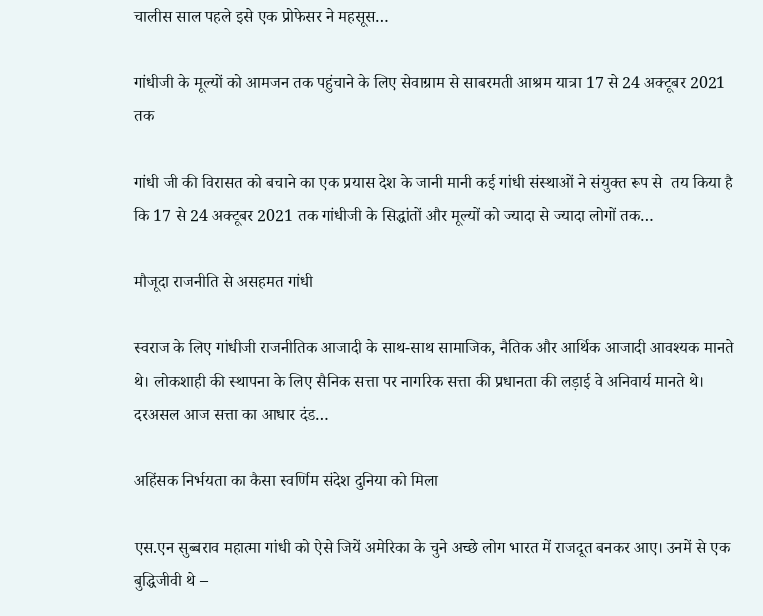चालीस साल पहले इसे एक प्रोफेसर ने महसूस…

गांधीजी के मूल्यों को आमजन तक पहुंचाने के लिए सेवाग्राम से साबरमती आश्रम यात्रा 17 से 24 अक्टूबर 2021 तक

गांधी जी की विरासत को बचाने का एक प्रयास देश के जानी मानी कई गांधी संस्‍थाओं ने संयुक्‍त रूप से  तय किया है कि 17 से 24 अक्टूबर 2021 तक गांधीजी के सिद्धांतों और मूल्यों को ज्यादा से ज्यादा लोगों तक…

मौजूदा राजनीति से असहमत गांधी

स्वराज के लिए गांधीजी राजनीतिक आजादी के साथ-साथ सामाजिक, नैतिक और आर्थिक आजादी आवश्यक मानते थे। लोकशाही की स्थापना के लिए सैनिक सत्ता पर नागरिक सत्ता की प्रधानता की लड़ाई वे अनिवार्य मानते थे। दरअसल आज सत्ता का आधार दंड…

अहिंसक निर्भयता का कैसा स्वर्णिम संदेश दुनिया को मिला

एस.एन सुब्बराव महात्मा गांधी को ऐसे जियें अमेरिका के चुने अच्छे लोग भारत में राजदूत बनकर आए। उनमें से एक बुद्धिजीवी थे –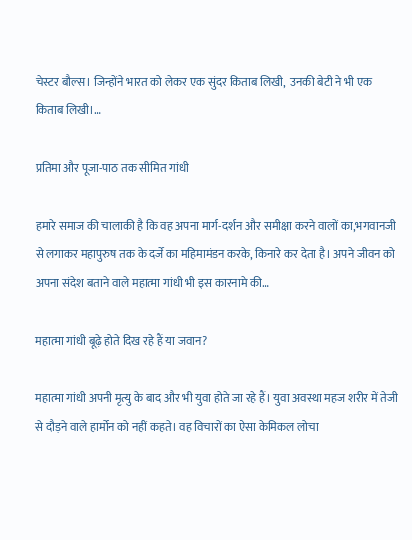चेस्टर बौल्स। जिन्होंने भारत को लेकर एक सुंदर किताब लिखी,  उनकी बेटी ने भी एक किताब लिखी।…

प्रतिमा और पूजा-पाठ तक सीमित गांधी

हमारे समाज की चालाकी है कि वह अपना मार्ग-दर्शन और समीक्षा करने वालों का,भगवानजी से लगाकर महापुरुष तक के दर्जे का महिमामंडन करके, किनारे कर देता है। अपने जीवन को अपना संदेश बताने वाले महात्मा गांधी भी इस कारनामे की…

महात्मा गांधी बूढ़े होते दिख रहे हैं या जवान?

महात्मा गांधी अपनी मृत्यु के बाद और भी युवा होते जा रहे हैं। युवा अवस्था महज शरीर में तेजी से दौड़ने वाले हार्मोन को नहीं कहते। वह विचारों का ऐसा केमिकल लोचा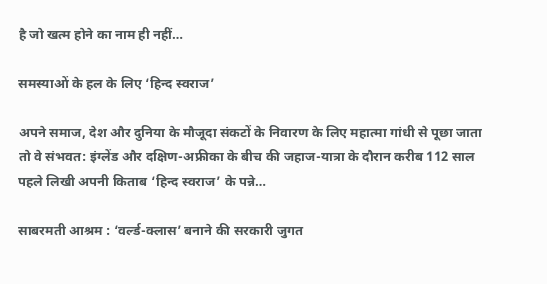है जो खत्म होने का नाम ही नहीं…

समस्याओं के हल के लिए ‘हिन्द स्वराज’

अपने समाज, देश और दुनिया के मौजूदा संकटों के निवारण के लिए महात्मा गांधी से पूछा जाता तो वे संभवत: इंग्लेंड और दक्षिण-अफ्रीका के बीच की जहाज-यात्रा के दौरान करीब 112 साल पहले लिखी अपनी किताब ‘हिन्द स्वराज’ के पन्ने…

साबरमती आश्रम : ‘वर्ल्ड-क्लास’ बनाने की सरकारी जुगत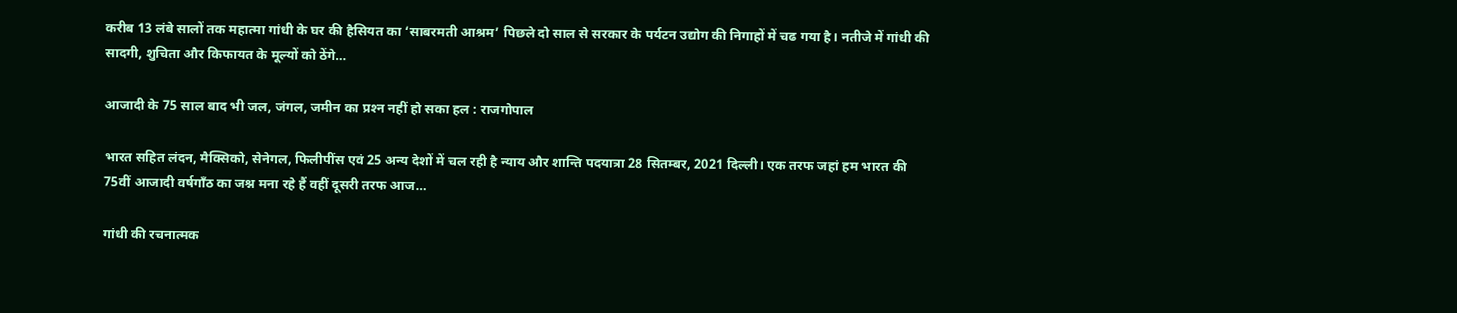करीब 13 लंबे सालों तक महात्मा गांधी के घर की हैसियत का ‘साबरमती आश्रम’ पिछले दो साल से सरकार के पर्यटन उद्योग की निगाहों में चढ गया है। नतीजे में गांधी की सादगी, शुचिता और किफायत के मूल्यों को ठेंगे…

आजादी के 75 साल बाद भी जल, जंगल, जमीन का प्रश्‍न नहीं हो सका हल : राजगोपाल

भारत सहित लंदन, मैक्सिको, सेनेगल, फिलीपींस एवं 25 अन्‍य देशों में चल रही है न्याय और शान्ति पदयात्रा 28 सितम्बर, 2021 दिल्ली। एक तरफ जहां हम भारत की 75वीं आजादी वर्षगाँठ का जश्न मना रहे हैं वहीं दूसरी तरफ आज…

गांधी की रचनात्मक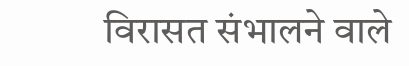विरासत संभालने वाले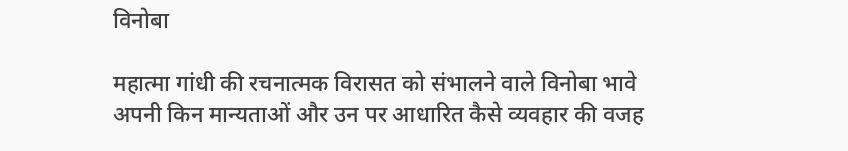विनोबा

महात्मा गांधी की रचनात्मक विरासत को संभालने वाले विनोबा भावे अपनी किन मान्यताओं और उन पर आधारित कैसे व्यवहार की वजह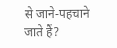से जाने-पहचाने जाते हैं?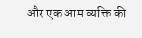और एक आम व्यक्ति की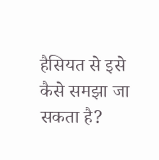हैसियत से इसे कैसे समझा जा सकता है?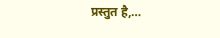प्रस्तुत है,…